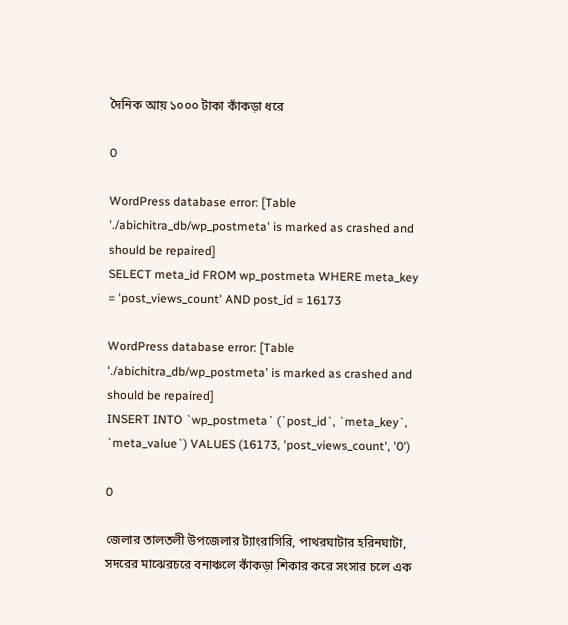দৈনিক আয় ১০০০ টাকা কাঁকড়া ধরে

0

WordPress database error: [Table './abichitra_db/wp_postmeta' is marked as crashed and should be repaired]
SELECT meta_id FROM wp_postmeta WHERE meta_key = 'post_views_count' AND post_id = 16173

WordPress database error: [Table './abichitra_db/wp_postmeta' is marked as crashed and should be repaired]
INSERT INTO `wp_postmeta` (`post_id`, `meta_key`, `meta_value`) VALUES (16173, 'post_views_count', '0')

0

জেলার তালতলী উপজেলার ট্যাংরাগিরি, পাথরঘাটার হরিনঘাটা, সদরের মাঝেরচরে বনাঞ্চলে কাঁকড়া শিকার করে সংসার চলে এক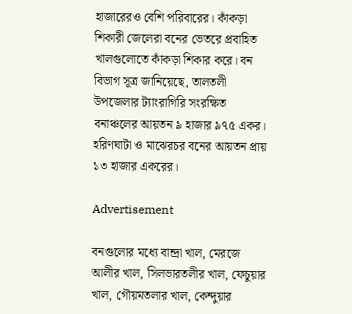হাজারেরও বেশি পরিবারের। কাঁকড়া শিকারী জেলেরা বনের ভেতরে প্রবাহিত খালগুলোতে কাঁকড়া শিকার করে। বন বিভাগ সূত্র জানিয়েছে, তালতলী উপজেলার ট্যাংরাগিরি সংরক্ষিত বনাঞ্চলের আয়তন ৯ হাজার ৯৭৫ একর। হরিণঘাটা ও মাঝেরচর বনের আয়তন প্রায় ১৩ হাজার একরের।

Advertisement

বনগুলোর মধ্যে বান্দ্রা খাল, মেরজে আলীর খাল, সিলভারতলীর খাল, ফেচুয়ার খাল, গৌয়মতলার খাল, কেন্দুয়ার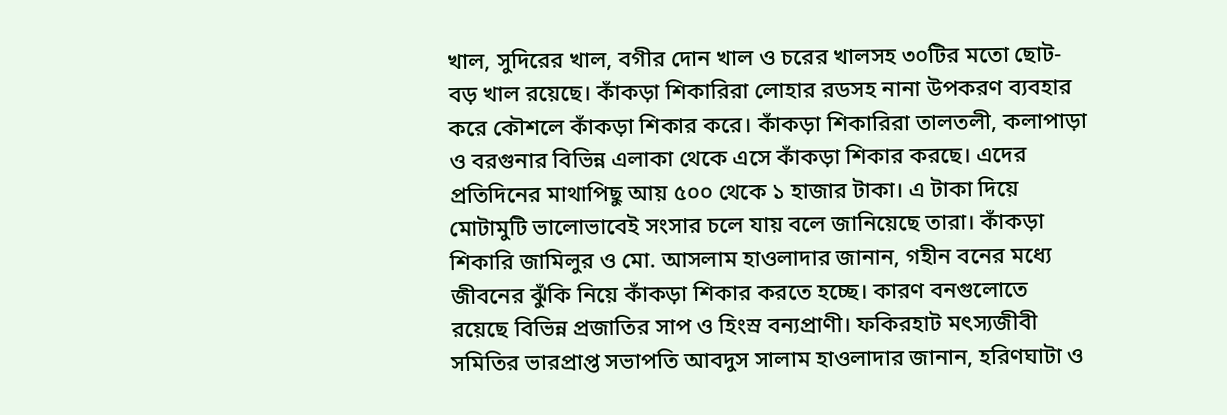খাল, সুদিরের খাল, বগীর দোন খাল ও চরের খালসহ ৩০টির মতো ছোট-বড় খাল রয়েছে। কাঁকড়া শিকারিরা লোহার রডসহ নানা উপকরণ ব্যবহার করে কৌশলে কাঁকড়া শিকার করে। কাঁকড়া শিকারিরা তালতলী, কলাপাড়া ও বরগুনার বিভিন্ন এলাকা থেকে এসে কাঁকড়া শিকার করছে। এদের প্রতিদিনের মাথাপিছু আয় ৫০০ থেকে ১ হাজার টাকা। এ টাকা দিয়ে মোটামুটি ভালোভাবেই সংসার চলে যায় বলে জানিয়েছে তারা। কাঁকড়া শিকারি জামিলুর ও মো. আসলাম হাওলাদার জানান, গহীন বনের মধ্যে জীবনের ঝুঁকি নিয়ে কাঁকড়া শিকার করতে হচ্ছে। কারণ বনগুলোতে রয়েছে বিভিন্ন প্রজাতির সাপ ও হিংস্র বন্যপ্রাণী। ফকিরহাট মৎস্যজীবী সমিতির ভারপ্রাপ্ত সভাপতি আবদুস সালাম হাওলাদার জানান, হরিণঘাটা ও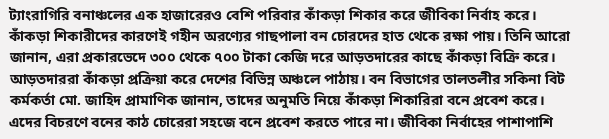ট্যাংরাগিরি বনাঞ্চলের এক হাজারেরও বেশি পরিবার কাঁকড়া শিকার করে জীবিকা নির্বাহ করে। কাঁকড়া শিকারীদের কারণেই গহীন অরণ্যের গাছপালা বন চোরদের হাত থেকে রক্ষা পায়। তিনি আরো জানান, এরা প্রকারভেদে ৩০০ থেকে ৭০০ টাকা কেজি দরে আড়তদারের কাছে কাঁকড়া বিক্রি করে। আড়তদাররা কাঁকড়া প্রক্রিয়া করে দেশের বিভিন্ন অঞ্চলে পাঠায়। বন বিভাগের তালতলীর সকিনা বিট কর্মকর্তা মো. জাহিদ প্রামাণিক জানান, তাদের অনুমতি নিয়ে কাঁকড়া শিকারিরা বনে প্রবেশ করে। এদের বিচরণে বনের কাঠ চোরেরা সহজে বনে প্রবেশ করতে পারে না। জীবিকা নির্বাহের পাশাপাশি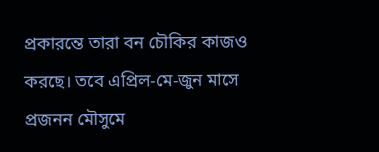প্রকারন্তে তারা বন চৌকির কাজও করছে। তবে এপ্রিল-মে-জুন মাসে প্রজনন মৌসুমে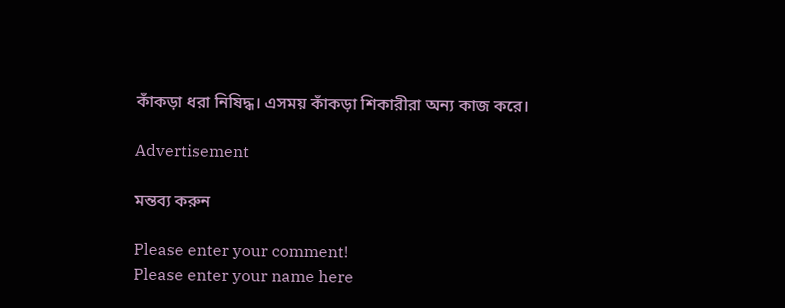কাঁকড়া ধরা নিষিদ্ধ। এসময় কাঁকড়া শিকারীরা অন্য কাজ করে।

Advertisement

মন্তব্য করুন

Please enter your comment!
Please enter your name here